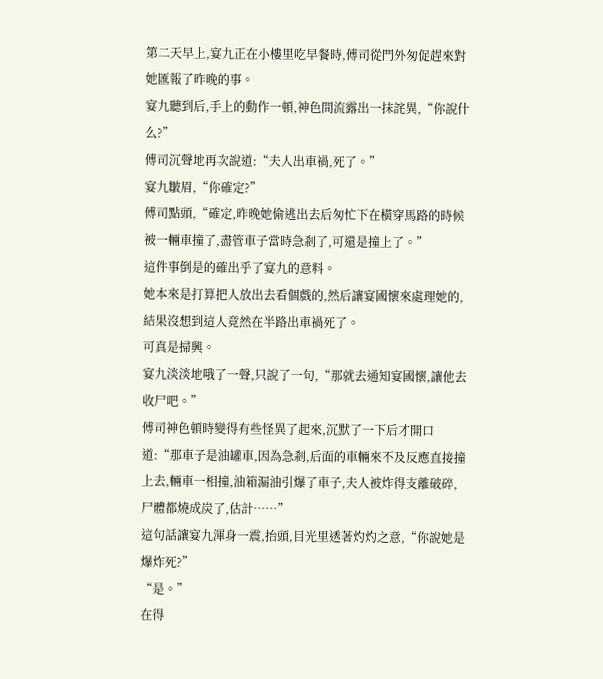第二天早上,宴九正在小樓里吃早餐時,傅司從門外匆促趕來對她匯報了昨晚的事。
宴九聽到后,手上的動作一頓,神色間流露出一抹詫異,“你說什么?”
傅司沉聲地再次說道:“夫人出車禍,死了。”
宴九皺眉,“你確定?”
傅司點頭,“確定,昨晚她偷逃出去后匆忙下在橫穿馬路的時候被一輛車撞了,盡管車子當時急剎了,可還是撞上了。”
這件事倒是的確出乎了宴九的意料。
她本來是打算把人放出去看個戲的,然后讓宴國懷來處理她的,結果沒想到這人竟然在半路出車禍死了。
可真是掃興。
宴九淡淡地哦了一聲,只說了一句,“那就去通知宴國懷,讓他去收尸吧。”
傅司神色頓時變得有些怪異了起來,沉默了一下后才開口道:“那車子是油罐車,因為急剎,后面的車輛來不及反應直接撞上去,輛車一相撞,油箱漏油引爆了車子,夫人被炸得支離破碎,尸體都燒成炭了,估計……”
這句話讓宴九渾身一震,抬頭,目光里透著灼灼之意,“你說她是爆炸死?”
“是。”
在得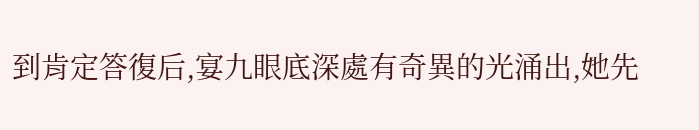到肯定答復后,宴九眼底深處有奇異的光涌出,她先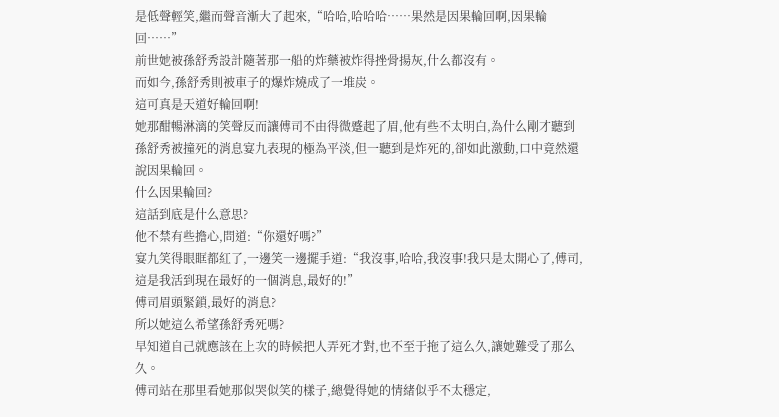是低聲輕笑,繼而聲音漸大了起來,“哈哈,哈哈哈……果然是因果輪回啊,因果輪回……”
前世她被孫舒秀設計隨著那一船的炸藥被炸得挫骨揚灰,什么都沒有。
而如今,孫舒秀則被車子的爆炸燒成了一堆炭。
這可真是天道好輪回啊!
她那酣暢淋漓的笑聲反而讓傅司不由得微蹙起了眉,他有些不太明白,為什么剛才聽到孫舒秀被撞死的消息宴九表現的極為平淡,但一聽到是炸死的,卻如此激動,口中竟然還說因果輪回。
什么因果輪回?
這話到底是什么意思?
他不禁有些擔心,問道:“你還好嗎?”
宴九笑得眼眶都紅了,一邊笑一邊擺手道:“我沒事,哈哈,我沒事!我只是太開心了,傅司,這是我活到現在最好的一個消息,最好的!”
傅司眉頭緊鎖,最好的消息?
所以她這么希望孫舒秀死嗎?
早知道自己就應該在上次的時候把人弄死才對,也不至于拖了這么久,讓她難受了那么久。
傅司站在那里看她那似哭似笑的樣子,總覺得她的情緒似乎不太穩定,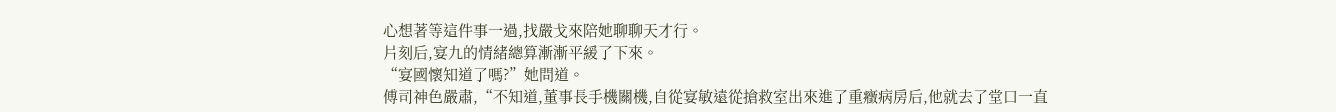心想著等這件事一過,找嚴戈來陪她聊聊天才行。
片刻后,宴九的情緒總算漸漸平緩了下來。
“宴國懷知道了嗎?”她問道。
傅司神色嚴肅,“不知道,董事長手機關機,自從宴敏遠從搶救室出來進了重癥病房后,他就去了堂口一直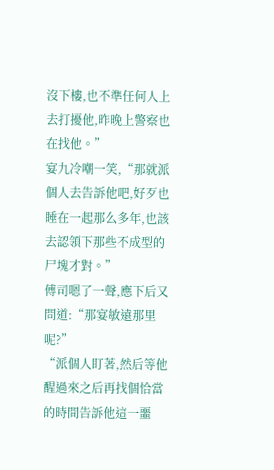沒下樓,也不準任何人上去打擾他,昨晚上警察也在找他。”
宴九冷嘲一笑,“那就派個人去告訴他吧,好歹也睡在一起那么多年,也該去認領下那些不成型的尸塊才對。”
傅司嗯了一聲,應下后又問道:“那宴敏遠那里呢?”
“派個人盯著,然后等他醒過來之后再找個恰當的時間告訴他這一噩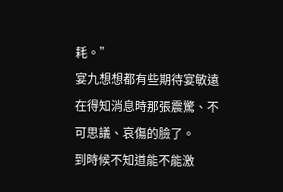耗。”
宴九想想都有些期待宴敏遠在得知消息時那張震驚、不可思議、哀傷的臉了。
到時候不知道能不能激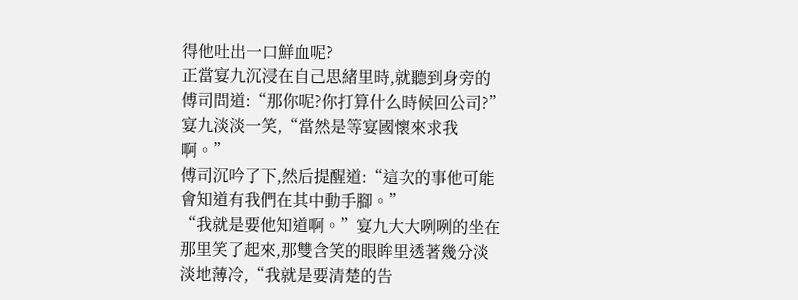得他吐出一口鮮血呢?
正當宴九沉浸在自己思緒里時,就聽到身旁的傅司問道:“那你呢?你打算什么時候回公司?”
宴九淡淡一笑,“當然是等宴國懷來求我啊。”
傅司沉吟了下,然后提醒道:“這次的事他可能會知道有我們在其中動手腳。”
“我就是要他知道啊。”宴九大大咧咧的坐在那里笑了起來,那雙含笑的眼眸里透著幾分淡淡地薄冷,“我就是要清楚的告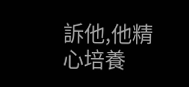訴他,他精心培養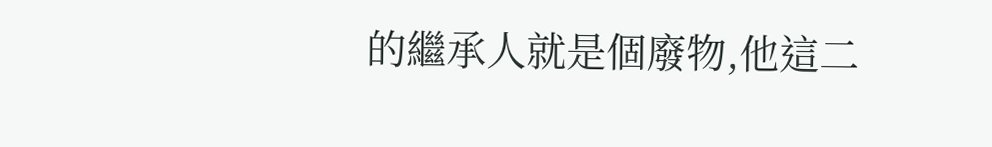的繼承人就是個廢物,他這二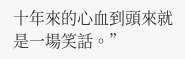十年來的心血到頭來就是一場笑話。”